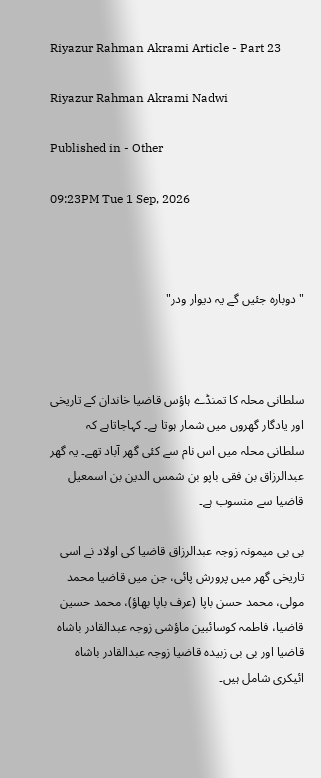Riyazur Rahman Akrami Article - Part 23

Riyazur Rahman Akrami Nadwi

Published in - Other

09:23PM Tue 1 Sep, 2026



"دوبارہ جئیں گے یہ دیوار ودر"



سلطانی محلہ کا تمنڈے ہاؤس قاضیا خاندان کے تاریخی اور یادگار گھروں میں شمار ہوتا ہے۔ کہاجاتاہے کہ سلطانی محلہ میں اس نام سے کئی گھر آباد تھے۔ یہ گھر عبدالرزاق بن فقی باپو بن شمس الدین بن اسمعیل قاضیا سے منسوب ہے۔

بی بی میمونہ زوجہ عبدالرزاق قاضیا کی اولاد نے اسی تاریخی گھر میں پرورش پائی، جن میں قاضیا محمد مولی، محمد حسن باپا (عرف باپا بھاؤ)، محمد حسین قاضیا، فاطمہ کوسائبین ماؤشی زوجہ عبدالقادر باشاہ قاضیا اور بی بی زبیدہ قاضیا زوجہ عبدالقادر باشاہ ائیکری شامل ہیں۔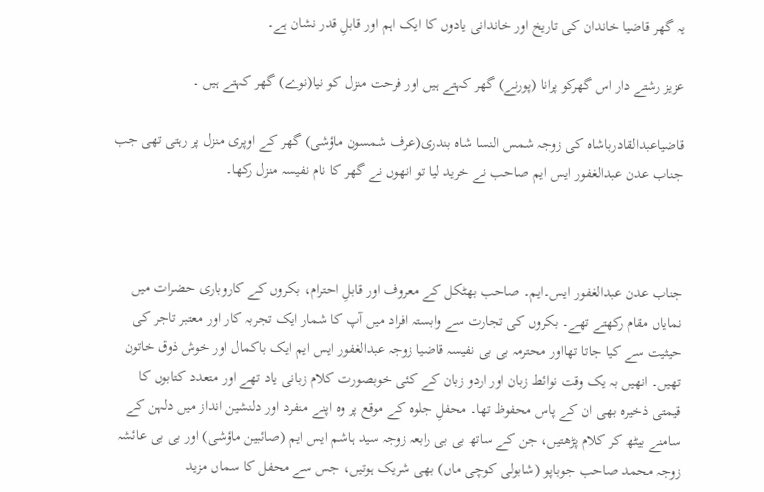یہ گھر قاضیا خاندان کی تاریخ اور خاندانی یادوں کا ایک اہم اور قابلِ قدر نشان ہے۔

عزیز رشتے دار اس گھرکو پرانا (پورنے) گھر کہتے ہیں اور فرحت منزل کو‌ نیا(نوے) گھر کہتے ہیں ۔

قاضیاعبدالقادرباشاہ کی زوجہ شمس النسا شاہ بندری(عرف شمسون ماؤشى) گھر کے اوپری منزل پر رہتی تھی جب جناب عدن عبدالغفور ایس ایم صاحب نے خرید لیا تو انھوں نے گھر کا نام نفیسہ منزل رکھا۔



جناب عدن عبدالغفور ایس۔ایم۔ صاحب بھٹکل کے معروف اور قابلِ احترام، بکروں کے کاروباری حضرات میں نمایاں مقام رکھتے تھے۔ بکروں کی تجارت سے وابستہ افراد میں آپ کا شمار ایک تجربہ کار اور معتبر تاجر کی حیثیت سے کیا جاتا تھااور محترمہ بی بی نفیسہ قاضیا زوجہ عبدالغفور ایس ایم ایک باکمال اور خوش ذوق خاتون تھیں۔ انھیں بہ یک وقت نوائط زبان اور اردو زبان کے کئی خوبصورت کلام زبانی یاد تھے اور متعدد کتابوں کا قیمتی ذخیرہ بھی ان کے پاس محفوظ تھا۔ محفلِ جلوہ کے موقع پر وہ اپنے منفرد اور دلنشین انداز میں دلہن کے سامنے بیٹھ کر کلام پڑھتیں، جن کے ساتھ بی بی رابعہ زوجہ سید ہاشم ایس ایم (صائبین ماؤشی) اور بی بی عائشہ زوجہ محمد صاحب جوباپو (شابولی کوچی ماں) بھی شریک ہوتیں، جس سے محفل کا سماں مزید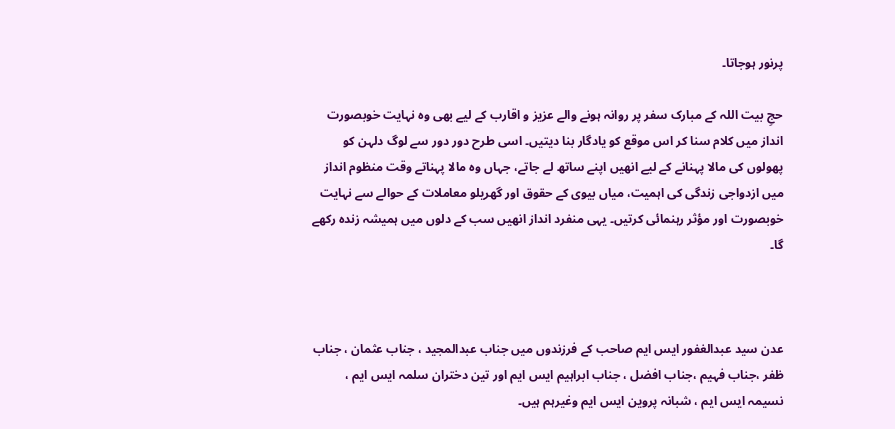پرنور ہوجاتا۔

حجِ بیت اللہ کے مبارک سفر پر روانہ ہونے والے عزیز و اقارب کے لیے بھی وہ نہایت خوبصورت انداز میں کلام سنا کر اس موقع کو یادگار بنا دیتیں۔ اسی طرح دور دور سے لوگ دلہن کو پھولوں کی مالا پہنانے کے لیے انھیں اپنے ساتھ لے جاتے، جہاں وہ مالا پہناتے وقت منظوم انداز میں ازدواجی زندگی کی اہمیت، میاں بیوی کے حقوق اور گھریلو معاملات کے حوالے سے نہایت خوبصورت اور مؤثر رہنمائی کرتیں۔ یہی منفرد انداز انھیں سب کے دلوں میں ہمیشہ زندہ رکھے گا۔



عدن سید عبدالغفور ایس ایم صاحب کے فرزندوں میں جناب عبدالمجید ، جناب عثمان ، جناب ظفر ،جناب فہیم ،جناب افضل ، جناب ابراہیم ایس ایم اور تین دختران سلمہ‌ ایس ایم ، نسیمہ ایس ایم ، شبانہ پروین ایس ایم وغیرہم ہیں۔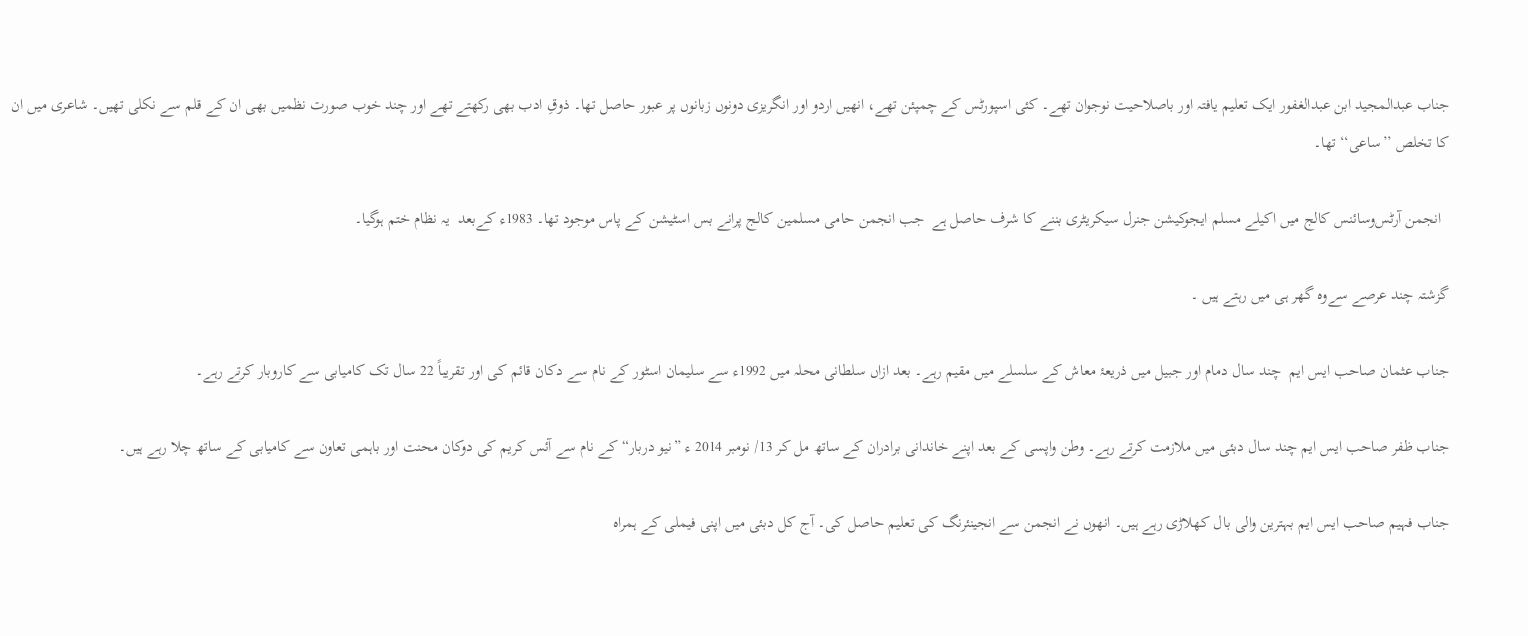جناب عبدالمجید ابن عبدالغفور ایک تعلیم یافتہ اور باصلاحیت نوجوان تھے۔ کئی اسپورٹس کے چمپئن تھے، انھیں اردو اور انگریزی دونوں زبانوں پر عبور حاصل تھا۔ ذوقِ ادب بھی رکھتے تھے اور چند خوب صورت نظمیں بھی ان کے قلم سے نکلی تھیں۔ شاعری میں ان کا تخلص ’’ساعی‘‘ تھا۔

  انجمن آرٹس‌وسائنس کالج میں اکیلے مسلم ایجوکیشن جنرل سیکریٹری بننے کا شرف حاصل ہے  جب انجمن حامی مسلمین کالج پرانے بس اسٹیشن کے پاس موجود تھا۔ 1983ء کےبعد  یہ نظام ختم ہوگیا۔

گزشتہ چند عرصے سےوہ گھر ہی میں رہتے ہیں ۔

جناب عثمان صاحب ایس ایم  چند سال دمام اور جبیل میں ذریعۂ معاش کے سلسلے میں مقیم رہے۔ بعد ازاں سلطانی محلہ میں 1992ء سے سلیمان اسٹور کے نام سے دکان قائم کی اور تقریباً 22 سال تک کامیابی سے کاروبار کرتے رہے۔

جناب ظفر صاحب ایس ایم چند سال دبئی میں ملازمت کرتے رہے۔ وطن واپسی کے بعد اپنے خاندانی برادران کے ساتھ مل کر 13/ نومبر 2014 ء ”نیو دربار“ کے نام سے آئس کریم کی دوکان محنت اور باہمی تعاون سے کامیابی کے ساتھ چلا رہے ہیں۔

جناب فہیم صاحب ایس ایم بہترین والی بال کھلاڑی رہے ہیں۔ انھوں نے انجمن سے انجینئرنگ کی تعلیم حاصل کی۔ آج کل دبئی میں اپنی فیملی کے ہمراہ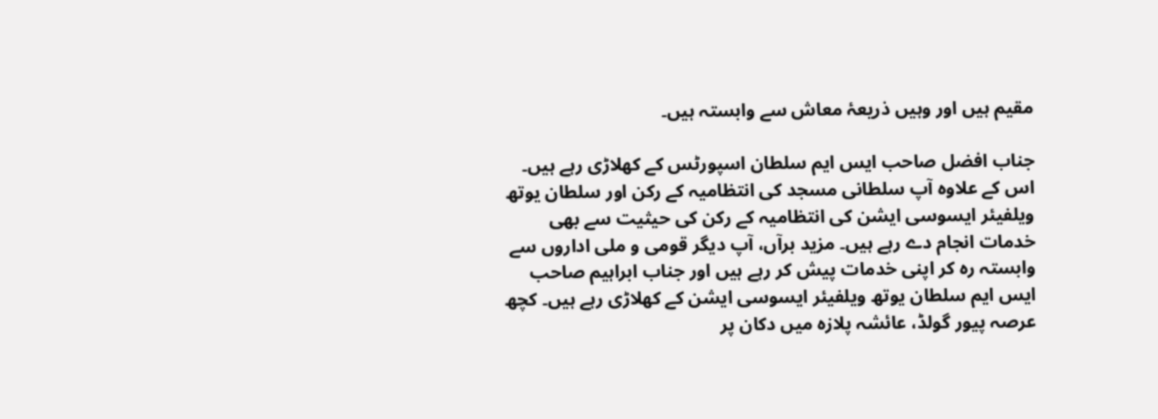مقیم ہیں اور وہیں ذریعۂ معاش سے وابستہ ہیں۔

جناب افضل صاحب ایس ایم سلطان اسپورٹس کے کھلاڑی رہے ہیں۔ اس کے علاوہ آپ سلطانی مسجد کی انتظامیہ کے رکن اور سلطان یوتھ ویلفیئر ایسوسی ایشن کی انتظامیہ کے رکن کی حیثیت سے بھی خدمات انجام دے رہے ہیں۔ مزید برآں، آپ دیگر قومی و ملی اداروں سے وابستہ رہ کر اپنی خدمات پیش کر رہے ہیں اور جناب ابراہیم صاحب ایس ایم سلطان یوتھ ویلفیئر ایسوسی ایشن کے کھلاڑی رہے ہیں۔ کچھ عرصہ پیور گولڈ، عائشہ پلازہ میں دکان پر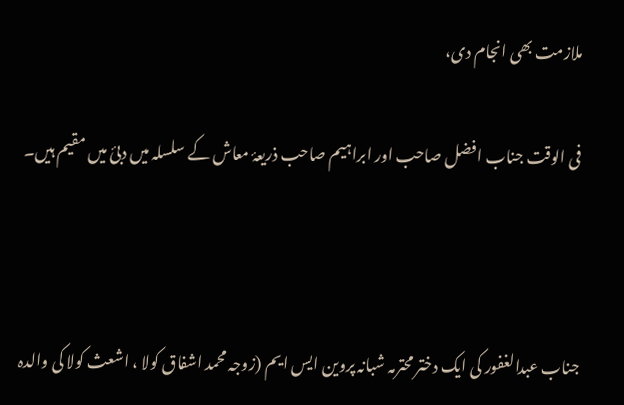ملازمت بھی انجام دی،

فی الوقت جناب افضل صاحب اور ابراہیم صاحب ذریعۂ معاش کے سلسلہ میں دبئ میں مقیم ہیں۔



جناب عبدالغفور کی ایک دختر محترمہ شبانہ پروین ایس ایم (زوجہ محمد اشفاق کولا ، اشعث کولا کی والدہ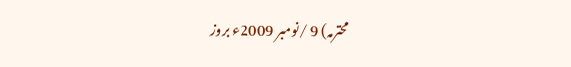محترمہ) 9 /نومبر 2009ء بروز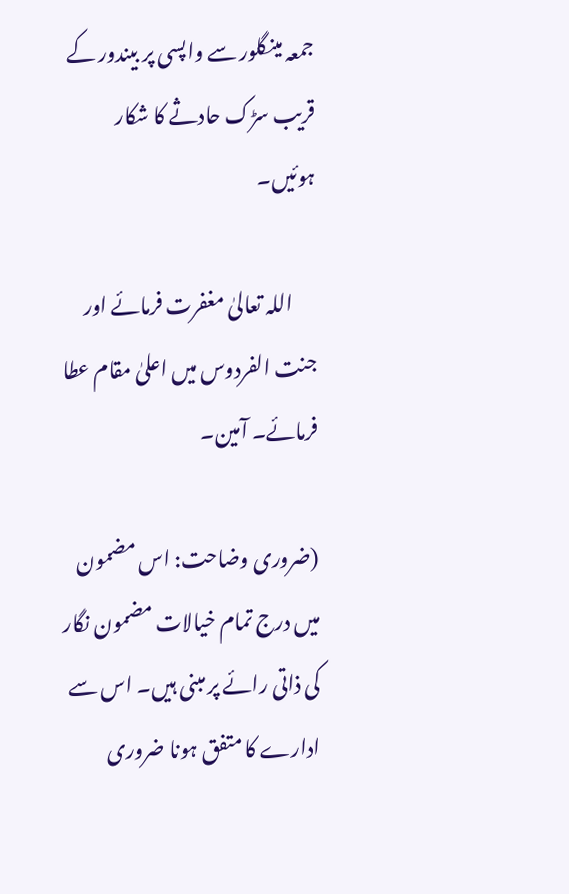جمعہ مینگلور سے واپسی پر بیندور کے قریب سڑک حادثے کا شکار ہوئیں۔

      اللہ تعالیٰ مغفرت فرمائے اور جنت الفردوس میں اعلیٰ مقام عطا فرمائے۔ آمین۔

(ضروری وضاحت: اس مضمون میں درج تمام خیالات مضمون نگار کی ذاتی رائے پر مبنی ہیں۔ اس سے ادارے کا متفق ہونا ضروری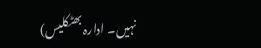نہیں۔ ادارہ بھٹکلیس)